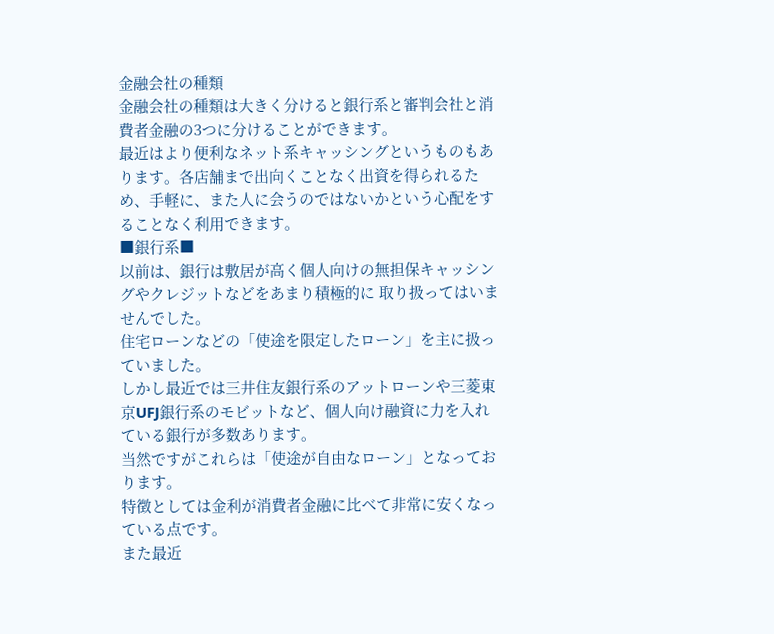金融会社の種類
金融会社の種類は大きく分けると銀行系と審判会社と消費者金融の3つに分けることができます。
最近はより便利なネット系キャッシングというものもあります。各店舗まで出向くことなく出資を得られるため、手軽に、また人に会うのではないかという心配をすることなく利用できます。
■銀行系■
以前は、銀行は敷居が高く個人向けの無担保キャッシングやクレジットなどをあまり積極的に 取り扱ってはいませんでした。
住宅ローンなどの「使途を限定したローン」を主に扱っていました。
しかし最近では三井住友銀行系のアットローンや三菱東京UFJ銀行系のモビットなど、個人向け融資に力を入れている銀行が多数あります。
当然ですがこれらは「使途が自由なローン」となっております。
特徴としては金利が消費者金融に比べて非常に安くなっている点です。
また最近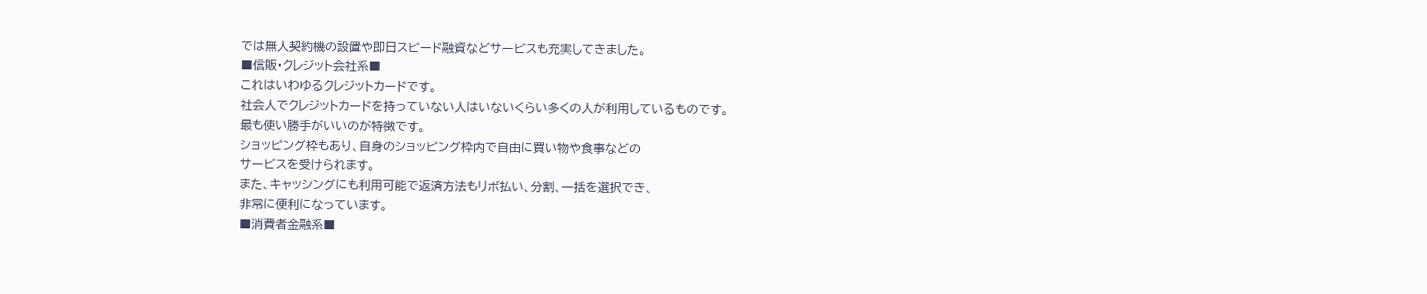では無人契約機の設置や即日スピード融資などサービスも充実してきました。
■信販・クレジット会社系■
これはいわゆるクレジットカードです。
社会人でクレジットカードを持っていない人はいないくらい多くの人が利用しているものです。
最も使い勝手がいいのが特徴です。
ショッピング枠もあり、自身のショッピング枠内で自由に買い物や食事などの
サービスを受けられます。
また、キャッシングにも利用可能で返済方法もリボ払い、分割、一括を選択でき、
非常に便利になっています。
■消費者金融系■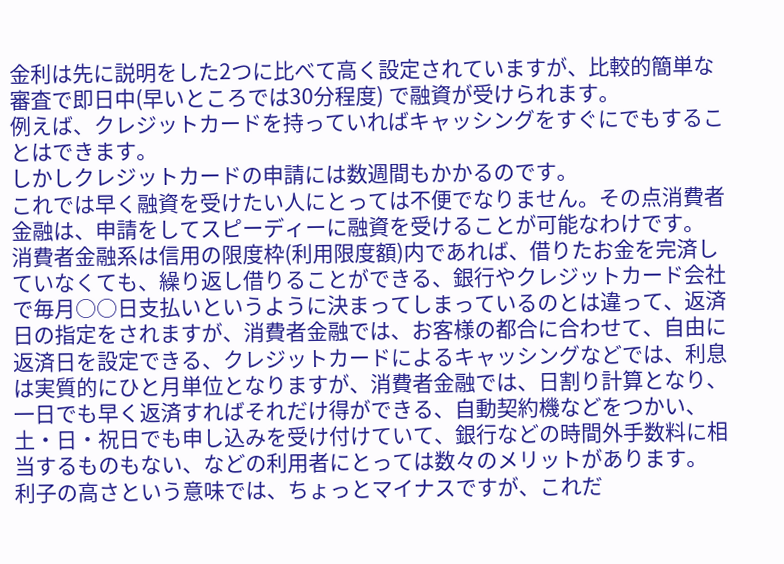金利は先に説明をした2つに比べて高く設定されていますが、比較的簡単な審査で即日中(早いところでは30分程度) で融資が受けられます。
例えば、クレジットカードを持っていればキャッシングをすぐにでもすることはできます。
しかしクレジットカードの申請には数週間もかかるのです。
これでは早く融資を受けたい人にとっては不便でなりません。その点消費者金融は、申請をしてスピーディーに融資を受けることが可能なわけです。
消費者金融系は信用の限度枠(利用限度額)内であれば、借りたお金を完済していなくても、繰り返し借りることができる、銀行やクレジットカード会社で毎月○○日支払いというように決まってしまっているのとは違って、返済日の指定をされますが、消費者金融では、お客様の都合に合わせて、自由に返済日を設定できる、クレジットカードによるキャッシングなどでは、利息は実質的にひと月単位となりますが、消費者金融では、日割り計算となり、一日でも早く返済すればそれだけ得ができる、自動契約機などをつかい、土・日・祝日でも申し込みを受け付けていて、銀行などの時間外手数料に相当するものもない、などの利用者にとっては数々のメリットがあります。
利子の高さという意味では、ちょっとマイナスですが、これだ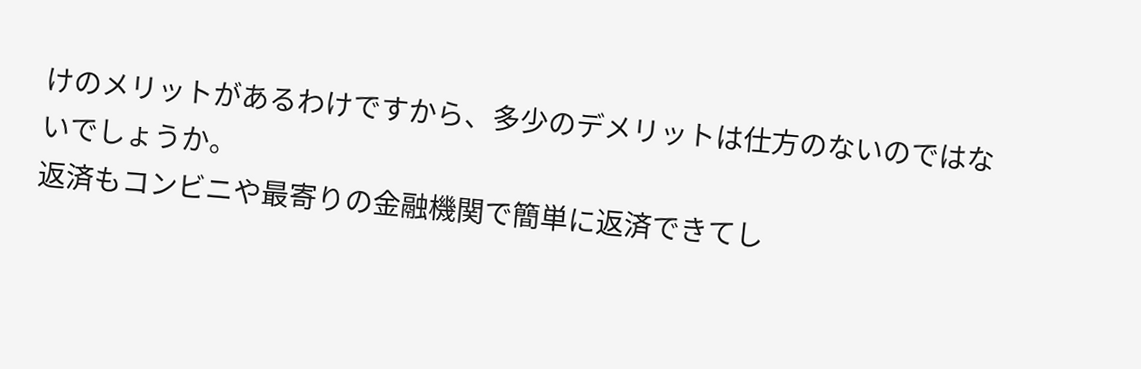けのメリットがあるわけですから、多少のデメリットは仕方のないのではないでしょうか。
返済もコンビニや最寄りの金融機関で簡単に返済できてし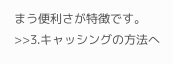まう便利さが特徴です。
>>3.キャッシングの方法へ